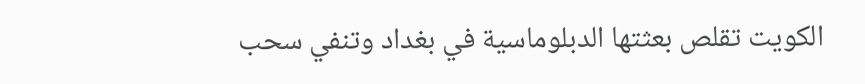الكويت تقلص بعثتها الدبلوماسية في بغداد وتنفي سحب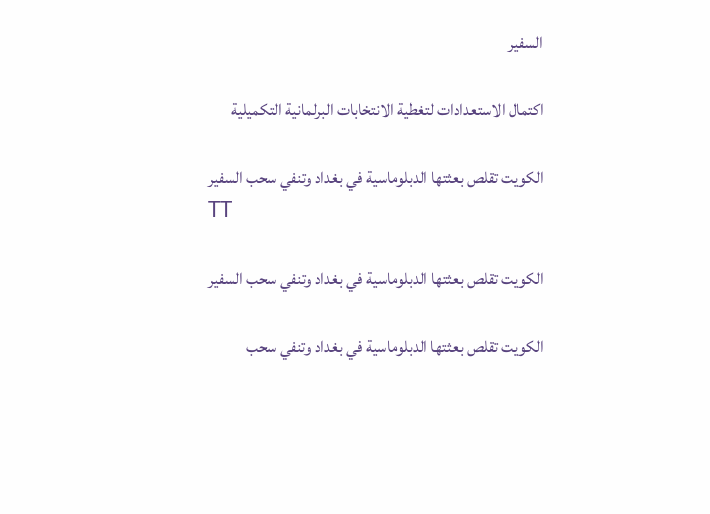السفير

اكتمال الاستعدادات لتغطية الانتخابات البرلمانية التكميلية

الكويت تقلص بعثتها الدبلوماسية في بغداد وتنفي سحب السفير
TT

الكويت تقلص بعثتها الدبلوماسية في بغداد وتنفي سحب السفير

الكويت تقلص بعثتها الدبلوماسية في بغداد وتنفي سحب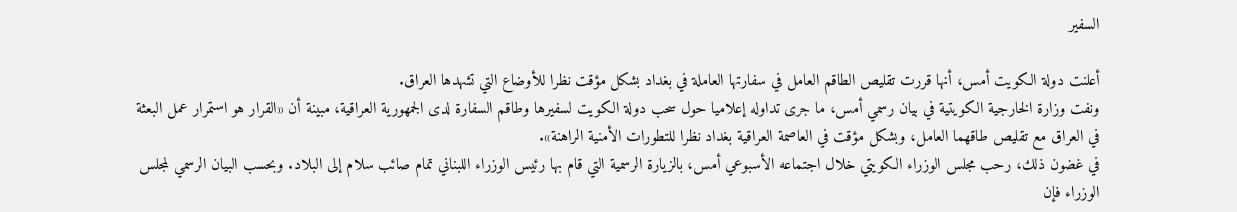السفير

أعلنت دولة الكويت أمس، أنها قررت تقليص الطاقم العامل في سفارتها العاملة في بغداد بشكل مؤقت نظرا للأوضاع التي تشهدها العراق.
ونفت وزارة الخارجية الكويتية في بيان رسمي أمس، ما جرى تداوله إعلاميا حول سحب دولة الكويت لسفيرها وطاقم السفارة لدى الجمهورية العراقية، مبينة أن «القرار هو استمرار عمل البعثة في العراق مع تقليص طاقهما العامل، وبشكل مؤقت في العاصمة العراقية بغداد نظرا للتطورات الأمنية الراهنة».
في غضون ذلك، رحب مجلس الوزراء الكويتي خلال اجتماعه الأسبوعي أمس، بالزيارة الرسمية التي قام بها رئيس الوزراء اللبناني تمام صائب سلام إلى البلاد. وبحسب البيان الرسمي لمجلس الوزراء فإن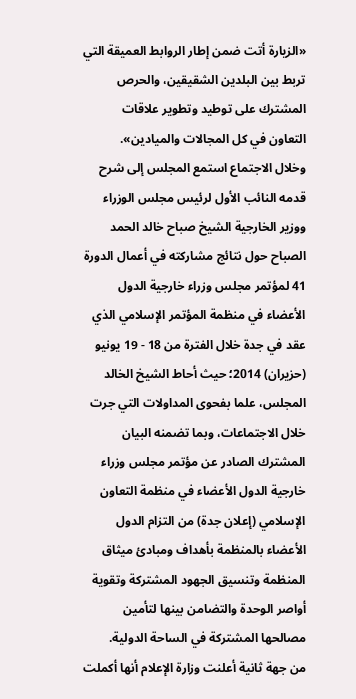«الزيارة أتت ضمن إطار الروابط العميقة التي تربط بين البلدين الشقيقين، والحرص المشترك على توطيد وتطوير علاقات التعاون في كل المجالات والميادين».
وخلال الاجتماع استمع المجلس إلى شرح قدمه النائب الأول لرئيس مجلس الوزراء ووزير الخارجية الشيخ صباح خالد الحمد الصباح حول نتائج مشاركته في أعمال الدورة 41 لمؤتمر مجلس وزراء خارجية الدول الأعضاء في منظمة المؤتمر الإسلامي الذي عقد في جدة خلال الفترة من 18 - 19 يونيو (حزيران) 2014؛ حيث أحاط الشيخ الخالد المجلس، علما بفحوى المداولات التي جرت خلال الاجتماعات، وبما تضمنه البيان المشترك الصادر عن مؤتمر مجلس وزراء خارجية الدول الأعضاء في منظمة التعاون الإسلامي (إعلان جدة) من التزام الدول الأعضاء بالمنظمة بأهداف ومبادئ ميثاق المنظمة وتنسيق الجهود المشتركة وتقوية أواصر الوحدة والتضامن بينها لتأمين مصالحها المشتركة في الساحة الدولية.
من جهة ثانية أعلنت وزارة الإعلام أنها أكملت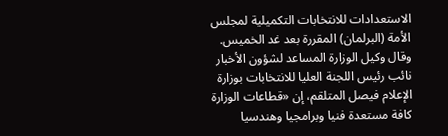الاستعدادات للانتخابات التكميلية لمجلس الأمة (البرلمان) المقررة بعد غد الخميس. وقال وكيل الوزارة المساعد لشؤون الأخبار نائب رئيس اللجنة العليا للانتخابات بوزارة الإعلام فيصل المتلقم، إن «قطاعات الوزارة كافة مستعدة فنيا وبرامجيا وهندسيا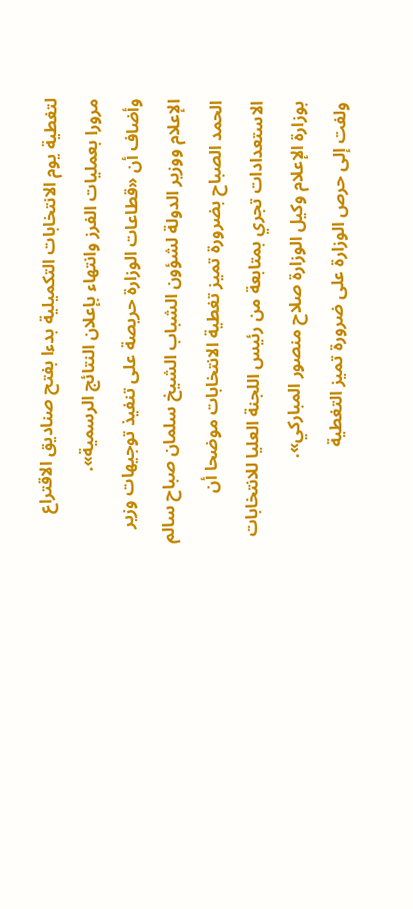لتغطية يوم الانتخابات التكميلية بدءا بفتح صناديق الاقتراع مرورا بعمليات الفرز وانتهاء بإعلان النتائج الرسمية».
وأضاف أن «قطاعات الوزارة حريصة على تنفيذ توجيهات وزير الإعلام ووزير الدولة لشؤون الشباب الشيخ سلمان صباح سالم الحمد الصباح بضرورة تميز تغطية الانتخابات موضحا أن الاستعدادات تجري بمتابعة من رئيس اللجنة العليا للانتخابات بوزارة الإعلام وكيل الوزارة صلاح منصور المباركي».
ولفت إلى حرص الوزارة على ضرورة تميز التغطية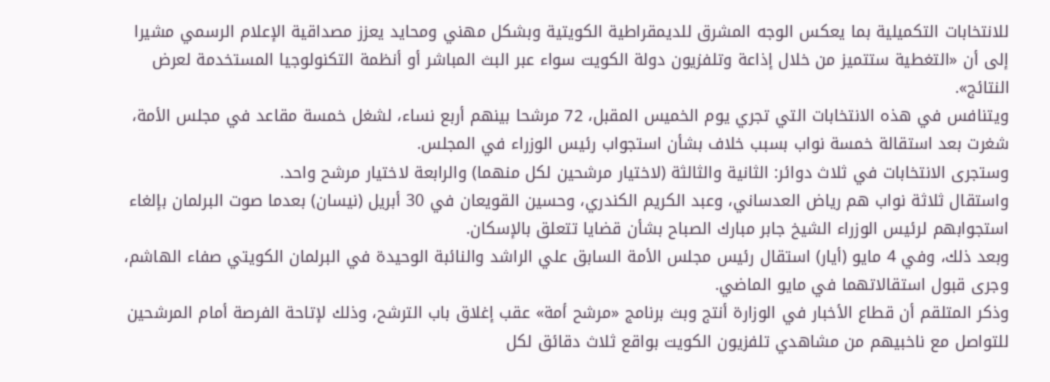للانتخابات التكميلية بما يعكس الوجه المشرق للديمقراطية الكويتية وبشكل مهني ومحايد يعزز مصداقية الإعلام الرسمي مشيرا إلى أن «التغطية ستتميز من خلال إذاعة وتلفزيون دولة الكويت سواء عبر البث المباشر أو أنظمة التكنولوجيا المستخدمة لعرض النتائج».
ويتنافس في هذه الانتخابات التي تجري يوم الخميس المقبل، 72 مرشحا بينهم أربع نساء، لشغل خمسة مقاعد في مجلس الأمة، شغرت بعد استقالة خمسة نواب بسبب خلاف بشأن استجواب رئيس الوزراء في المجلس.
وستجرى الانتخابات في ثلاث دوائر: الثانية والثالثة (لاختيار مرشحين لكل منهما) والرابعة لاختيار مرشح واحد.
واستقال ثلاثة نواب هم رياض العدساني، وعبد الكريم الكندري، وحسين القويعان في 30 أبريل (نيسان) بعدما صوت البرلمان بإلغاء استجوابهم لرئيس الوزراء الشيخ جابر مبارك الصباح بشأن قضايا تتعلق بالإسكان.
وبعد ذلك، وفي 4 مايو (أيار) استقال رئيس مجلس الأمة السابق علي الراشد والنائبة الوحيدة في البرلمان الكويتي صفاء الهاشم، وجرى قبول استقالاتهما في مايو الماضي.
وذكر المتلقم أن قطاع الأخبار في الوزارة أنتج وبث برنامج «مرشح أمة» عقب إغلاق باب الترشح، وذلك لإتاحة الفرصة أمام المرشحين للتواصل مع ناخبيهم من مشاهدي تلفزيون الكويت بواقع ثلاث دقائق لكل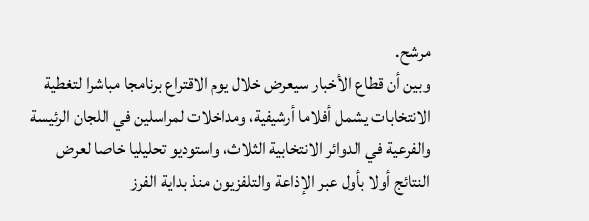مرشح.
وبين أن قطاع الأخبار سيعرض خلال يوم الاقتراع برنامجا مباشرا لتغطية الانتخابات يشمل أفلاما أرشيفية، ومداخلات لمراسلين في اللجان الرئيسة والفرعية في الدوائر الانتخابية الثلاث، واستوديو تحليليا خاصا لعرض النتائج أولا بأول عبر الإذاعة والتلفزيون منذ بداية الفرز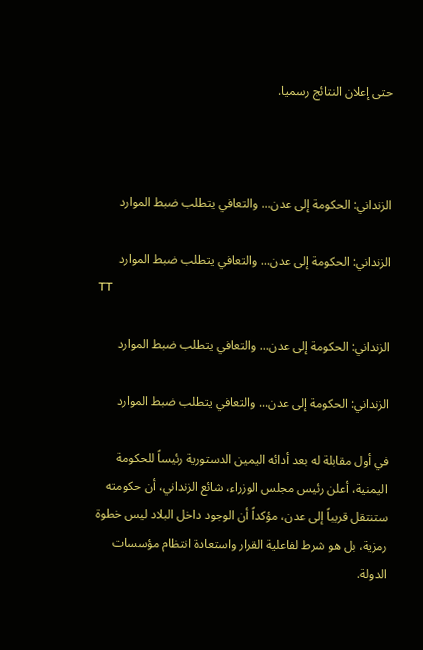حتى إعلان النتائج رسميا.



الزنداني: الحكومة إلى عدن... والتعافي يتطلب ضبط الموارد

الزنداني: الحكومة إلى عدن... والتعافي يتطلب ضبط الموارد
TT

الزنداني: الحكومة إلى عدن... والتعافي يتطلب ضبط الموارد

الزنداني: الحكومة إلى عدن... والتعافي يتطلب ضبط الموارد

في أول مقابلة له بعد أدائه اليمين الدستورية رئيساً للحكومة اليمنية، أعلن رئيس مجلس الوزراء، شائع الزنداني، أن حكومته ستنتقل قريباً إلى عدن، مؤكداً أن الوجود داخل البلاد ليس خطوة رمزية، بل هو شرط لفاعلية القرار واستعادة انتظام مؤسسات الدولة.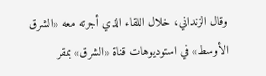وقال الزنداني، خلال اللقاء الذي أجرته معه «الشرق الأوسط» في استوديوهات قناة «الشرق» بمقر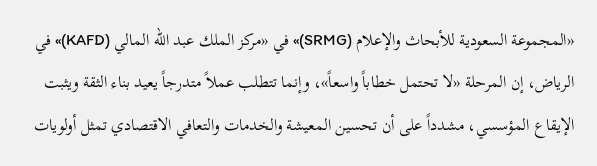«المجموعة السعودية للأبحاث والإعلام (SRMG)» في «مركز الملك عبد الله المالي (KAFD)» في الرياض، إن المرحلة «لا تحتمل خطاباً واسعاً»، وإنما تتطلب عملاً متدرجاً يعيد بناء الثقة ويثبت الإيقاع المؤسسي، مشدداً على أن تحسين المعيشة والخدمات والتعافي الاقتصادي تمثل أولويات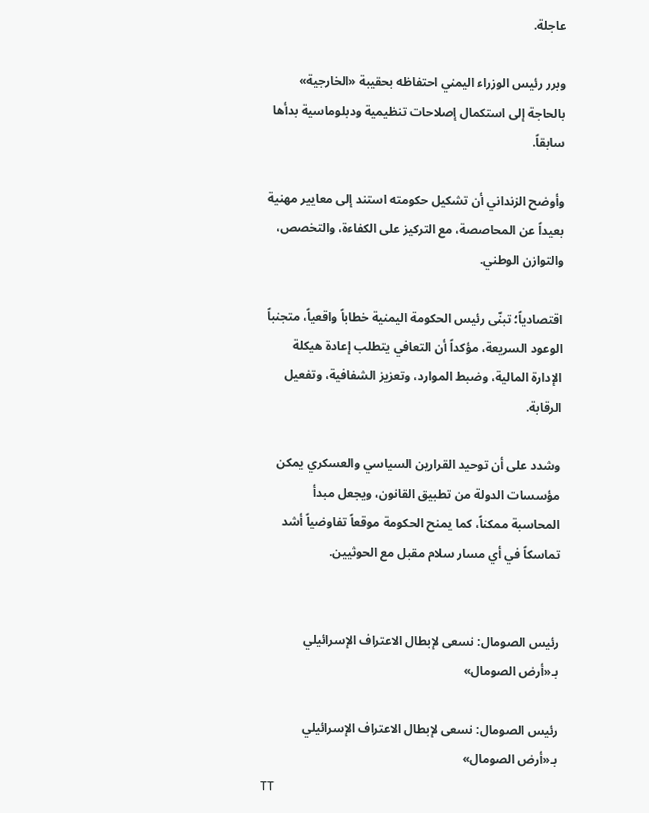عاجلة.

وبرر رئيس الوزراء اليمني احتفاظه بحقيبة «الخارجية» بالحاجة إلى استكمال إصلاحات تنظيمية ودبلوماسية بدأها سابقاً.

وأوضح الزنداني أن تشكيل حكومته استند إلى معايير مهنية بعيداً عن المحاصصة، مع التركيز على الكفاءة، والتخصص، والتوازن الوطني.

اقتصادياً؛ تبنّى رئيس الحكومة اليمنية خطاباً واقعياً، متجنباً الوعود السريعة، مؤكداً أن التعافي يتطلب إعادة هيكلة الإدارة المالية، وضبط الموارد، وتعزيز الشفافية، وتفعيل الرقابة.

وشدد على أن توحيد القرارين السياسي والعسكري يمكن مؤسسات الدولة من تطبيق القانون، ويجعل مبدأ المحاسبة ممكناً، كما يمنح الحكومة موقعاً تفاوضياً أشد تماسكاً في أي مسار سلام مقبل مع الحوثيين.


رئيس الصومال: نسعى لإبطال الاعتراف الإسرائيلي بـ«أرض الصومال»

رئيس الصومال: نسعى لإبطال الاعتراف الإسرائيلي بـ«أرض الصومال»
TT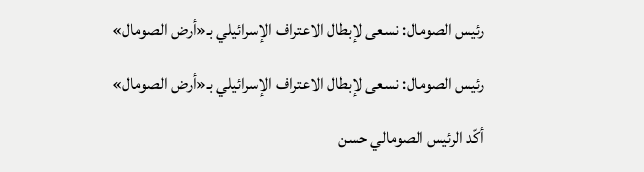رئيس الصومال: نسعى لإبطال الاعتراف الإسرائيلي بـ«أرض الصومال»

رئيس الصومال: نسعى لإبطال الاعتراف الإسرائيلي بـ«أرض الصومال»

أكّد الرئيس الصومالي حسن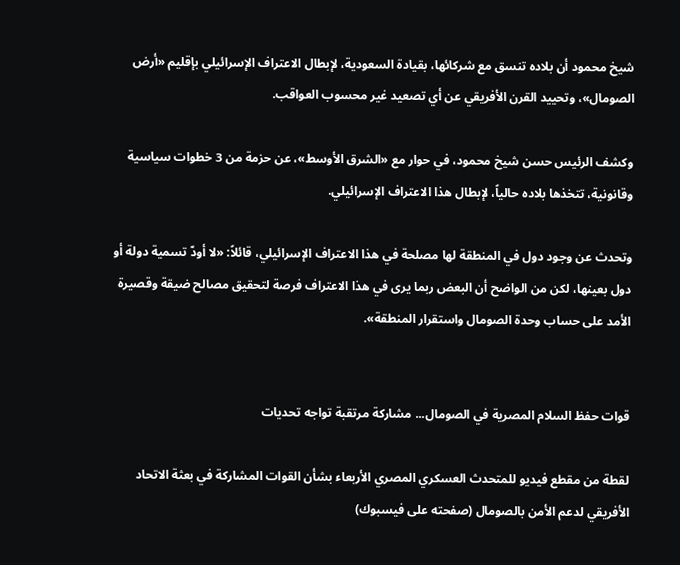شيخ محمود أن بلاده تنسق مع شركائها، بقيادة السعودية، لإبطال الاعتراف الإسرائيلي بإقليم «أرض الصومال»، وتحييد القرن الأفريقي عن أي تصعيد غير محسوب العواقب.

وكشف الرئيس حسن شيخ محمود، في حوار مع «الشرق الأوسط»، عن حزمة من 3 خطوات سياسية وقانونية، تتخذها بلاده حالياً، لإبطال هذا الاعتراف الإسرائيلي.

وتحدث عن وجود دول في المنطقة لها مصلحة في هذا الاعتراف الإسرائيلي، قائلاً: «لا أودّ تسمية دولة أو دول بعينها، لكن من الواضح أن البعض ربما يرى في هذا الاعتراف فرصة لتحقيق مصالح ضيقة وقصيرة الأمد على حساب وحدة الصومال واستقرار المنطقة».


قوات حفظ السلام المصرية في الصومال... مشاركة مرتقبة تواجه تحديات

لقطة من مقطع فيديو للمتحدث العسكري المصري الأربعاء بشأن القوات المشاركة في بعثة الاتحاد الأفريقي لدعم الأمن بالصومال (صفحته على فيسبوك)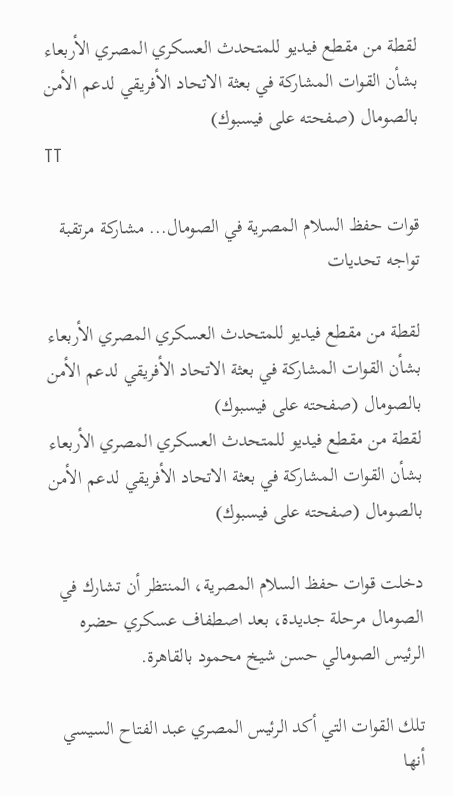لقطة من مقطع فيديو للمتحدث العسكري المصري الأربعاء بشأن القوات المشاركة في بعثة الاتحاد الأفريقي لدعم الأمن بالصومال (صفحته على فيسبوك)
TT

قوات حفظ السلام المصرية في الصومال... مشاركة مرتقبة تواجه تحديات

لقطة من مقطع فيديو للمتحدث العسكري المصري الأربعاء بشأن القوات المشاركة في بعثة الاتحاد الأفريقي لدعم الأمن بالصومال (صفحته على فيسبوك)
لقطة من مقطع فيديو للمتحدث العسكري المصري الأربعاء بشأن القوات المشاركة في بعثة الاتحاد الأفريقي لدعم الأمن بالصومال (صفحته على فيسبوك)

دخلت قوات حفظ السلام المصرية، المنتظر أن تشارك في الصومال مرحلة جديدة، بعد اصطفاف عسكري حضره الرئيس الصومالي حسن شيخ محمود بالقاهرة.

تلك القوات التي أكد الرئيس المصري عبد الفتاح السيسي أنها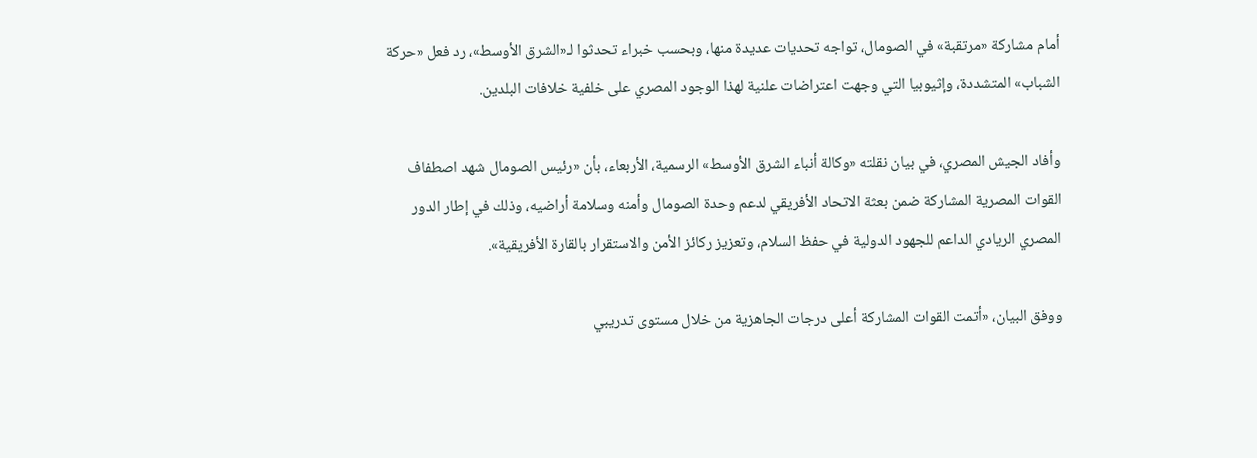أمام مشاركة «مرتقبة» في الصومال، تواجه تحديات عديدة منها، وبحسب خبراء تحدثوا لـ«الشرق الأوسط»، رد فعل «حركة الشباب» المتشددة، وإثيوبيا التي وجهت اعتراضات علنية لهذا الوجود المصري على خلفية خلافات البلدين.

وأفاد الجيش المصري، في بيان نقلته «وكالة أنباء الشرق الأوسط» الرسمية، الأربعاء، بأن «رئيس الصومال شهد اصطفاف القوات المصرية المشاركة ضمن بعثة الاتحاد الأفريقي لدعم وحدة الصومال وأمنه وسلامة أراضيه، وذلك في إطار الدور المصري الريادي الداعم للجهود الدولية في حفظ السلام، وتعزيز ركائز الأمن والاستقرار بالقارة الأفريقية».

ووفق البيان، «أتمت القوات المشاركة أعلى درجات الجاهزية من خلال مستوى تدريبي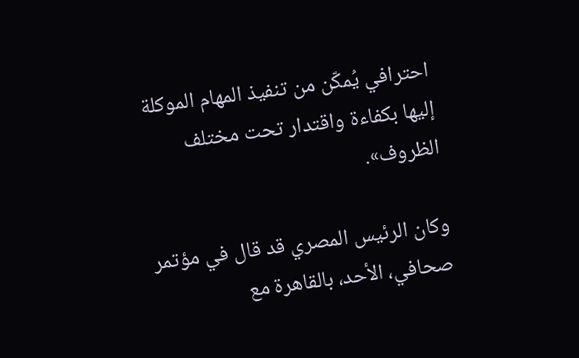احترافي يُمكّن من تنفيذ المهام الموكلة إليها بكفاءة واقتدار تحت مختلف الظروف».

وكان الرئيس المصري قد قال في مؤتمر صحافي، الأحد، بالقاهرة مع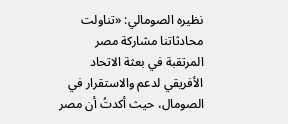نظيره الصومالي: «تناولت محادثاتنا مشاركة مصر المرتقبة في بعثة الاتحاد الأفريقي لدعم والاستقرار في الصومال، حيث أكدتُ أن مصر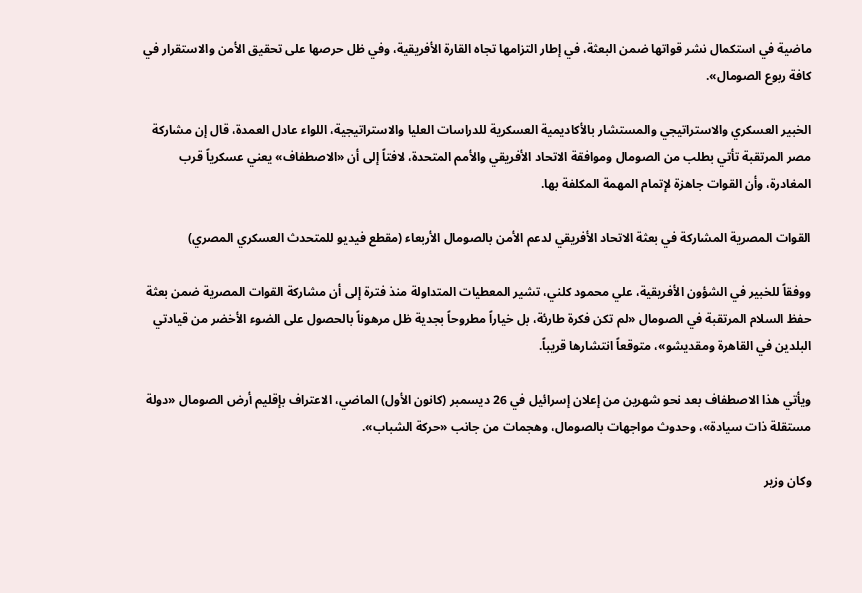ماضية في استكمال نشر قواتها ضمن البعثة، في إطار التزامها تجاه القارة الأفريقية، وفي ظل حرصها على تحقيق الأمن والاستقرار في كافة ربوع الصومال».

الخبير العسكري والاستراتيجي والمستشار بالأكاديمية العسكرية للدراسات العليا والاستراتيجية، اللواء عادل العمدة، قال إن مشاركة مصر المرتقبة تأتي بطلب من الصومال وموافقة الاتحاد الأفريقي والأمم المتحدة، لافتاً إلى أن «الاصطفاف» يعني عسكرياً قرب المغادرة، وأن القوات جاهزة لإتمام المهمة المكلفة بها.

القوات المصرية المشاركة في بعثة الاتحاد الأفريقي لدعم الأمن بالصومال الأربعاء (مقطع فيديو للمتحدث العسكري المصري)

ووفقاً للخبير في الشؤون الأفريقية، علي محمود كلني، تشير المعطيات المتداولة منذ فترة إلى أن مشاركة القوات المصرية ضمن بعثة حفظ السلام المرتقبة في الصومال «لم تكن فكرة طارئة، بل خياراً مطروحاً بجدية ظل مرهوناً بالحصول على الضوء الأخضر من قيادتي البلدين في القاهرة ومقديشو»، متوقعاً انتشارها قريباً.

ويأتي هذا الاصطفاف بعد نحو شهرين من إعلان إسرائيل في 26 ديسمبر (كانون الأول) الماضي، الاعتراف بإقليم أرض الصومال «دولة مستقلة ذات سيادة»، وحدوث مواجهات بالصومال، وهجمات من جانب «حركة الشباب».

وكان وزير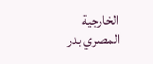الخارجية المصري بدر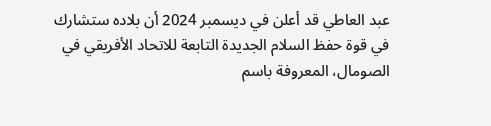عبد العاطي قد أعلن في ديسمبر 2024 أن بلاده ستشارك في قوة حفظ السلام الجديدة التابعة للاتحاد الأفريقي في الصومال، المعروفة باسم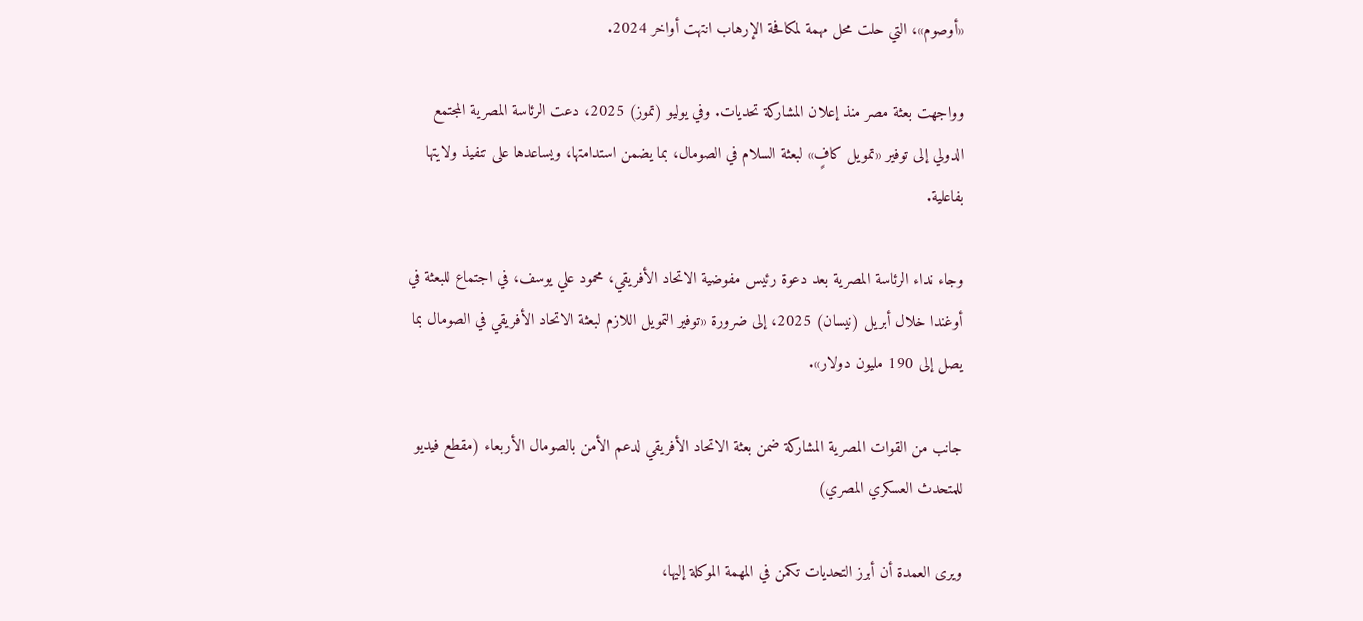«أوصوم»، التي حلت محل مهمة لمكافحة الإرهاب انتهت أواخر 2024.

وواجهت بعثة مصر منذ إعلان المشاركة تحديات. وفي يوليو (تموز) 2025، دعت الرئاسة المصرية المجتمع الدولي إلى توفير «تمويل كافٍ» لبعثة السلام في الصومال، بما يضمن استدامتها، ويساعدها على تنفيذ ولايتها بفاعلية.

وجاء نداء الرئاسة المصرية بعد دعوة رئيس مفوضية الاتحاد الأفريقي، محمود علي يوسف، في اجتماع للبعثة في أوغندا خلال أبريل (نيسان) 2025، إلى ضرورة «توفير التمويل اللازم لبعثة الاتحاد الأفريقي في الصومال بما يصل إلى 190 مليون دولار».

جانب من القوات المصرية المشاركة ضمن بعثة الاتحاد الأفريقي لدعم الأمن بالصومال الأربعاء (مقطع فيديو للمتحدث العسكري المصري)

ويرى العمدة أن أبرز التحديات تكمن في المهمة الموكلة إليها،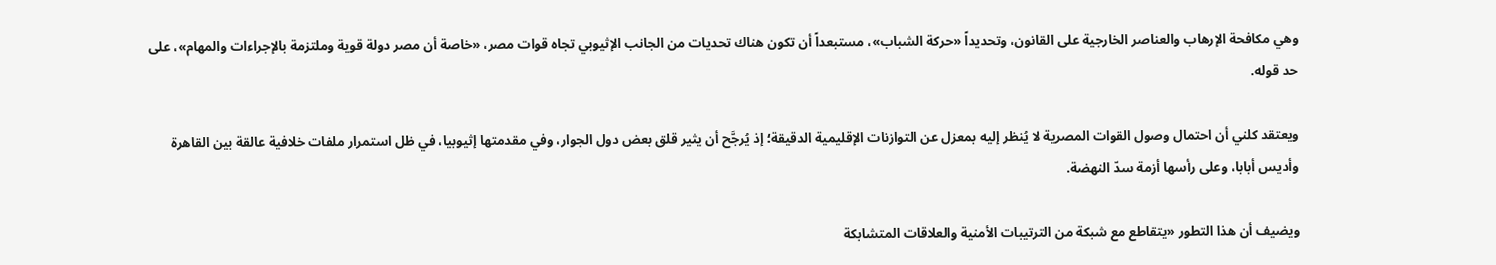وهي مكافحة الإرهاب والعناصر الخارجية على القانون، وتحديداً «حركة الشباب»، مستبعداً أن تكون هناك تحديات من الجانب الإثيوبي تجاه قوات مصر، «خاصة أن مصر دولة قوية وملتزمة بالإجراءات والمهام»، على حد قوله.

ويعتقد كلني أن احتمال وصول القوات المصرية لا يُنظر إليه بمعزل عن التوازنات الإقليمية الدقيقة؛ إذ يُرجَّح أن يثير قلق بعض دول الجوار، وفي مقدمتها إثيوبيا، في ظل استمرار ملفات خلافية عالقة بين القاهرة وأديس أبابا، وعلى رأسها أزمة سدّ النهضة.

ويضيف أن هذا التطور «يتقاطع مع شبكة من الترتيبات الأمنية والعلاقات المتشابكة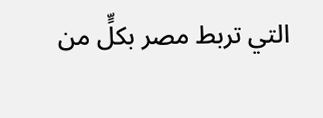التي تربط مصر بكلٍّ من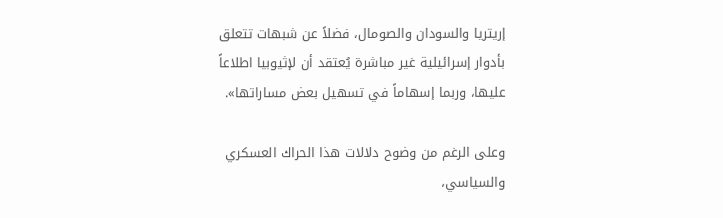إريتريا والسودان والصومال، فضلاً عن شبهات تتعلق بأدوار إسرائيلية غير مباشرة يُعتقد أن لإثيوبيا اطلاعاً عليها، وربما إسهاماً في تسهيل بعض مساراتها».

وعلى الرغم من وضوح دلالات هذا الحراك العسكري والسياسي،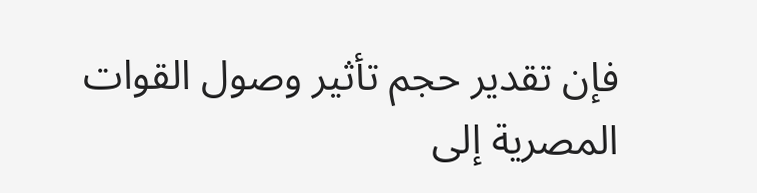فإن تقدير حجم تأثير وصول القوات المصرية إلى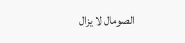الصومال لا يزال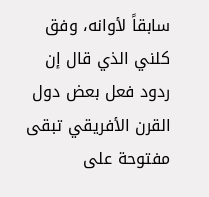سابقاً لأوانه، وفق كلني الذي قال إن ردود فعل بعض دول القرن الأفريقي تبقى مفتوحة على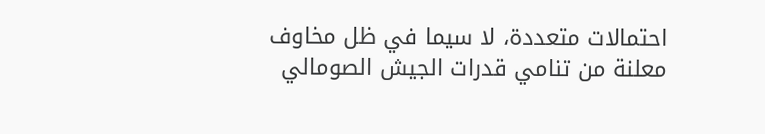احتمالات متعددة، لا سيما في ظل مخاوف معلنة من تنامي قدرات الجيش الصومالي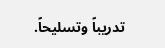تدريباً وتسليحاً.